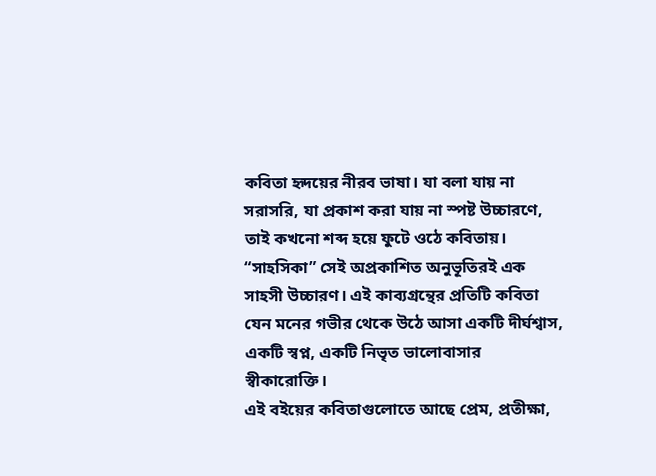কবিতা হৃদয়ের নীরব ভাষা। যা বলা যায় না সরাসরি, যা প্রকাশ করা যায় না স্পষ্ট উচ্চারণে, তাই কখনো শব্দ হয়ে ফুটে ওঠে কবিতায়। “সাহসিকা” সেই অপ্রকাশিত অনুভূতিরই এক সাহসী উচ্চারণ। এই কাব্যগ্রন্থের প্রতিটি কবিতা যেন মনের গভীর থেকে উঠে আসা একটি দীর্ঘশ্বাস, একটি স্বপ্ন, একটি নিভৃত ভালোবাসার স্বীকারোক্তি।
এই বইয়ের কবিতাগুলোতে আছে প্রেম, প্রতীক্ষা,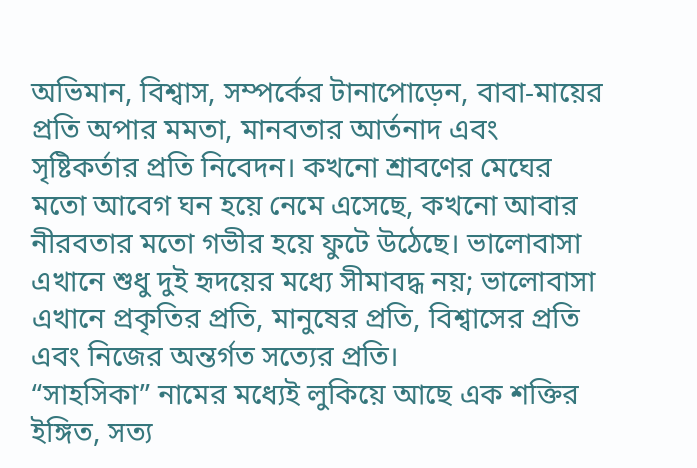অভিমান, বিশ্বাস, সম্পর্কের টানাপোড়েন, বাবা-মায়ের প্রতি অপার মমতা, মানবতার আর্তনাদ এবং সৃষ্টিকর্তার প্রতি নিবেদন। কখনো শ্রাবণের মেঘের মতো আবেগ ঘন হয়ে নেমে এসেছে, কখনো আবার নীরবতার মতো গভীর হয়ে ফুটে উঠেছে। ভালোবাসা এখানে শুধু দুই হৃদয়ের মধ্যে সীমাবদ্ধ নয়; ভালোবাসা এখানে প্রকৃতির প্রতি, মানুষের প্রতি, বিশ্বাসের প্রতি এবং নিজের অন্তর্গত সত্যের প্রতি।
“সাহসিকা” নামের মধ্যেই লুকিয়ে আছে এক শক্তির ইঙ্গিত, সত্য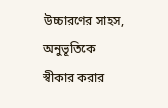উচ্চারণের সাহস, অনুভূতিকে স্বীকার করার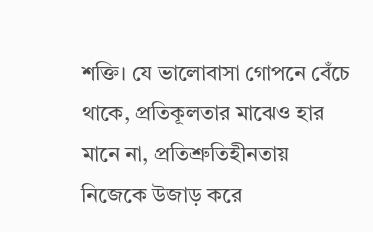শক্তি। যে ভালোবাসা গোপনে বেঁচে থাকে, প্রতিকূলতার মাঝেও হার মানে না, প্রতিশ্রুতিহীনতায় নিজেকে উজাড় করে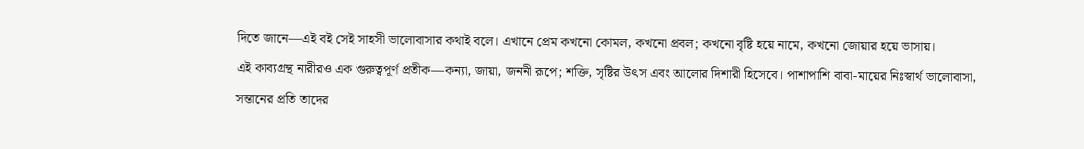দিতে জানে—এই বই সেই সাহসী ভালোবাসার কথাই বলে। এখানে প্রেম কখনো কোমল, কখনো প্রবল; কখনো বৃষ্টি হয়ে নামে, কখনো জোয়ার হয়ে ভাসায়।
এই কাব্যগ্রন্থ নারীরও এক গুরুত্বপূর্ণ প্রতীক—কন্যা, জায়া, জননী রূপে; শক্তি, সৃষ্টির উৎস এবং আলোর দিশারী হিসেবে। পাশাপাশি বাবা-মায়ের নিঃস্বার্থ ভালোবাসা, সন্তানের প্রতি তাদের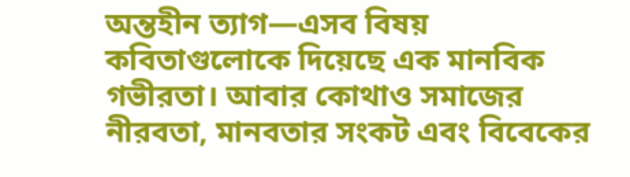অন্তহীন ত্যাগ—এসব বিষয় কবিতাগুলোকে দিয়েছে এক মানবিক গভীরতা। আবার কোথাও সমাজের নীরবতা, মানবতার সংকট এবং বিবেকের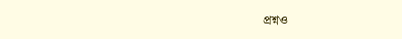প্রশ্নও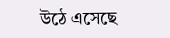উঠে এসেছে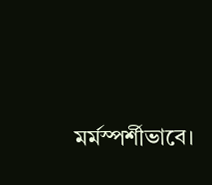মর্মস্পর্শীভাবে।